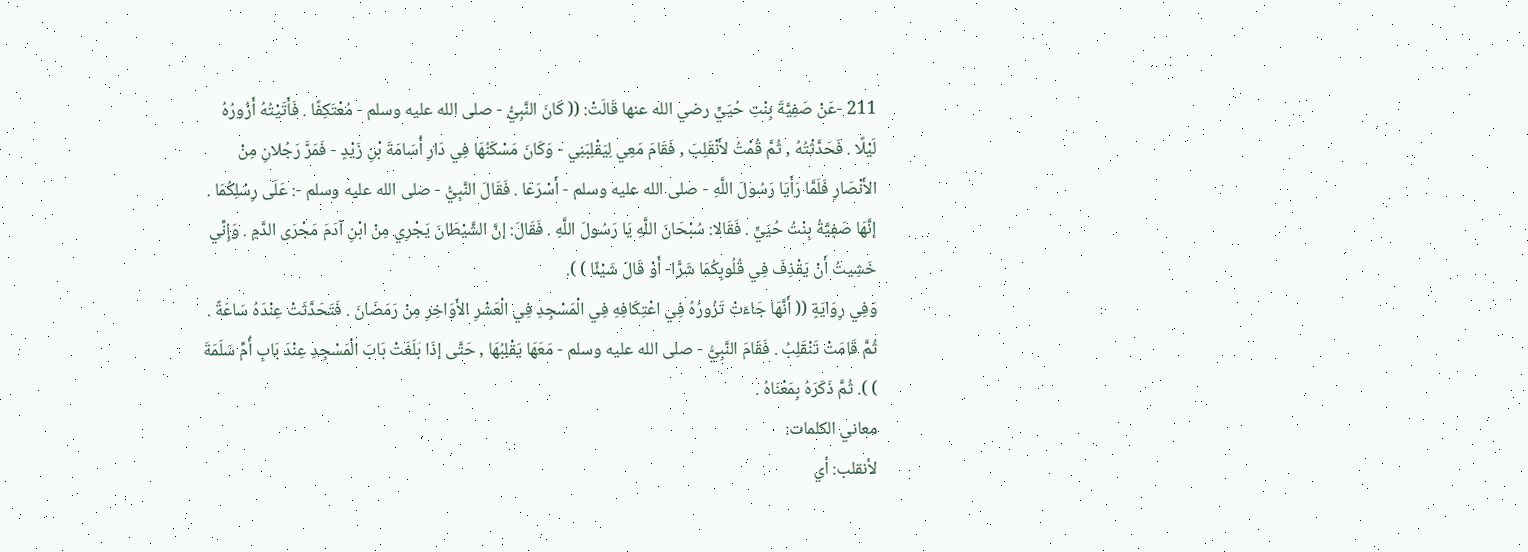211 -عَنْ صَفِيَّةَ بِنْتِ حُيَيٍّ رضي الله عنها قَالَتْ: (( كَانَ النَّبِيُّ - صلى الله عليه وسلم - مُعْتَكِفًا . فَأَتَيْتُهُ أَزُورُهُ لَيْلًا . فَحَدَّثْتُهُ , ثُمَّ قُمْتُ لأَنْقَلِبَ , فَقَامَ مَعِي لِيَقْلِبَنِي - وَكَانَ مَسْكَنُهَا فِي دَارِ أُسَامَةَ بْنِ زَيْدٍ - فَمَرَّ رَجُلانِ مِنْ الأَنْصَارِ فَلَمَّا رَأَيَا رَسُولَ اللَّهِ - صلى الله عليه وسلم - أَسْرَعَا . فَقَالَ النَّبِيُّ - صلى الله عليه وسلم -: عَلَى رِسْلِكُمَا . إنَّهَا صَفِيَّةُ بِنْتُ حُيَيٍّ . فَقَالا: سُبْحَانَ اللَّهِ يَا رَسُولَ اللَّهِ . فَقَالَ: إنَّ الشَّيْطَانَ يَجْرِي مِنْ ابْنِ آدَمَ مَجْرَى الدَّمِ . وَإِنِّي خَشِيتُ أَنْ يَقْذِفَ فِي قُلُوبِكُمَا شَرًّا- أَوْ قَالَ شَيْئًا ) ).
وَفِي رِوَايَةٍ (( أَنَّهَا جَاءَتْ تَزُورُهُ فِي اعْتِكَافِهِ فِي الْمَسْجِدِ فِي الْعَشْرِ الأَوَاخِرِ مِنْ رَمَضَانَ . فَتَحَدَّثَتْ عِنْدَهُ سَاعَةً . ثُمَّ قَامَتْ تَنْقَلِبُ . فَقَامَ النَّبِيُّ - صلى الله عليه وسلم - مَعَهَا يَقْلِبُهَا , حَتَّى إذَا بَلَغَتْ بَابَ الْمَسْجِدِ عِنْدَ بَابِ أُمِّ سَلَمَةَ ) ). ثُمَّ ذَكَرَهُ بِمَعْنَاهُ .
معاني الكلمات:
لأنقلب: أي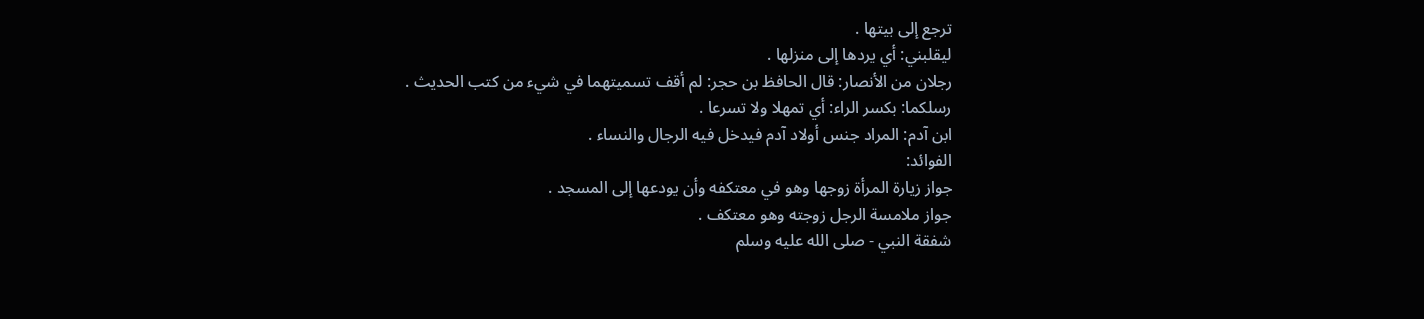ترجع إلى بيتها .
ليقلبني: أي يردها إلى منزلها .
رجلان من الأنصار: قال الحافظ بن حجر: لم أقف تسميتهما في شيء من كتب الحديث .
رسلكما: بكسر الراء: أي تمهلا ولا تسرعا .
ابن آدم: المراد جنس أولاد آدم فيدخل فيه الرجال والنساء .
الفوائد:
جواز زيارة المرأة زوجها وهو في معتكفه وأن يودعها إلى المسجد .
جواز ملامسة الرجل زوجته وهو معتكف .
شفقة النبي - صلى الله عليه وسلم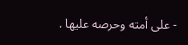- على أمته وحرصه عليها .